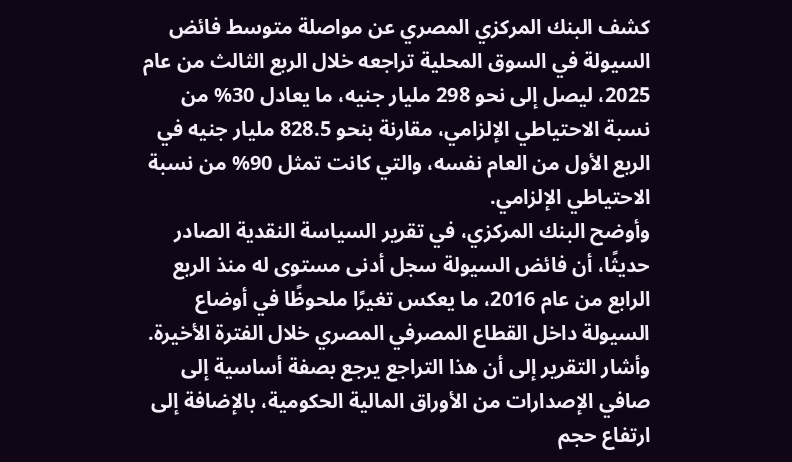كشف البنك المركزي المصري عن مواصلة متوسط فائض السيولة في السوق المحلية تراجعه خلال الربع الثالث من عام 2025، ليصل إلى نحو 298 مليار جنيه، ما يعادل 30% من نسبة الاحتياطي الإلزامي، مقارنة بنحو 828.5 مليار جنيه في الربع الأول من العام نفسه، والتي كانت تمثل 90% من نسبة الاحتياطي الإلزامي.
وأوضح البنك المركزي، في تقرير السياسة النقدية الصادر حديثًا، أن فائض السيولة سجل أدنى مستوى له منذ الربع الرابع من عام 2016، ما يعكس تغيرًا ملحوظًا في أوضاع السيولة داخل القطاع المصرفي المصري خلال الفترة الأخيرة.
وأشار التقرير إلى أن هذا التراجع يرجع بصفة أساسية إلى صافي الإصدارات من الأوراق المالية الحكومية، بالإضافة إلى ارتفاع حجم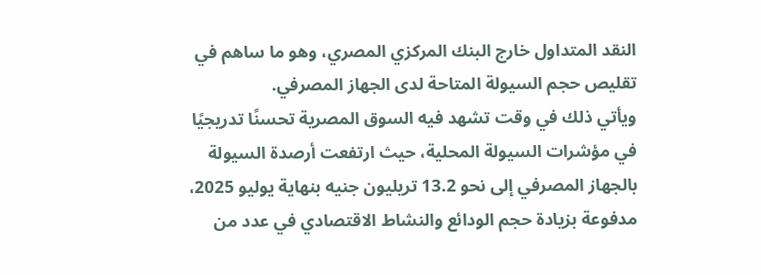النقد المتداول خارج البنك المركزي المصري، وهو ما ساهم في تقليص حجم السيولة المتاحة لدى الجهاز المصرفي.
ويأتي ذلك في وقت تشهد فيه السوق المصرية تحسنًا تدريجيًا في مؤشرات السيولة المحلية، حيث ارتفعت أرصدة السيولة بالجهاز المصرفي إلى نحو 13.2 تريليون جنيه بنهاية يوليو 2025، مدفوعة بزيادة حجم الودائع والنشاط الاقتصادي في عدد من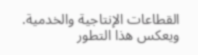القطاعات الإنتاجية والخدمية.
ويعكس هذا التطور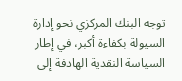توجه البنك المركزي نحو إدارة السيولة بكفاءة أكبر، في إطار السياسة النقدية الهادفة إلى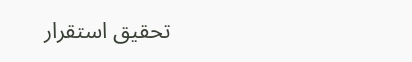تحقيق استقرار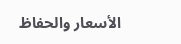الأسعار والحفاظ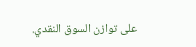على توازن السوق النقدي.